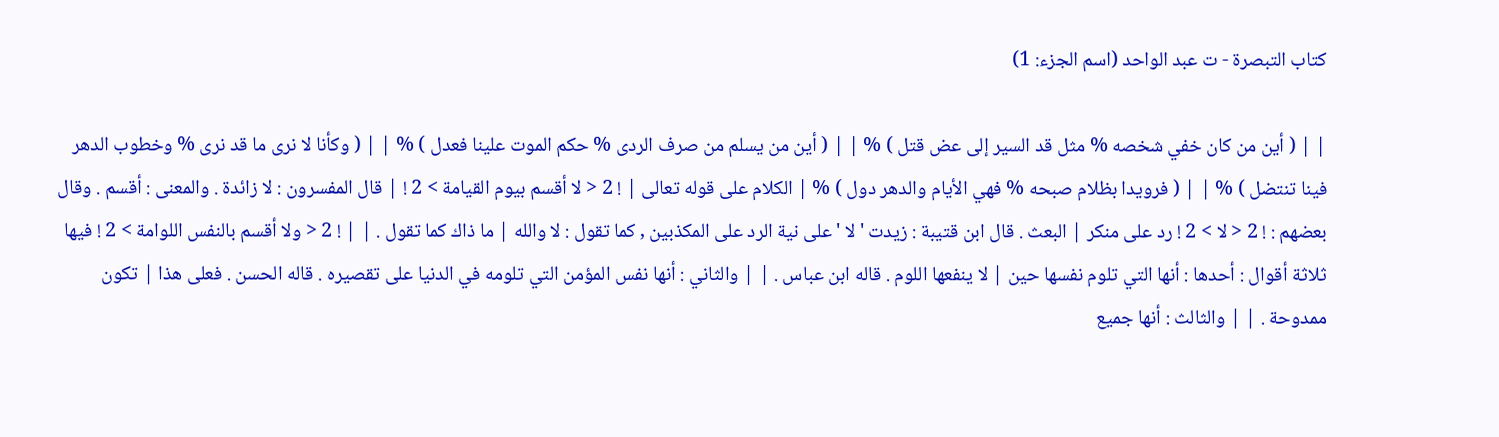كتاب التبصرة - ت عبد الواحد (اسم الجزء: 1)

| | ( أين من كان خفي شخصه % مثل قد السير إلى عض قتل ) % | | ( أين من يسلم من صرف الردى % حكم الموت علينا فعدل ) % | | ( وكأنا لا نرى ما قد نرى % وخطوب الدهر فينا تنتضل ) % | | ( فرويدا بظلام صبحه % فهي الأيام والدهر دول ) % | الكلام على قوله تعالى | ! 2 < لا أقسم بيوم القيامة > 2 ! | قال المفسرون : لا زائدة . والمعنى : أقسم . وقال بعضهم : ! 2 < لا > 2 ! رد على منكر | البعث . قال ابن قتيبة : زيدت ' لا ' على نية الرد على المكذبين , كما تقول : لا والله | ما ذاك كما تقول . | | ! 2 < ولا أقسم بالنفس اللوامة > 2 ! فيها ثلاثة أقوال : أحدها : أنها التي تلوم نفسها حين | لا ينفعها اللوم . قاله ابن عباس . | | والثاني : أنها نفس المؤمن التي تلومه في الدنيا على تقصيره . قاله الحسن . فعلى هذا | تكون ممدوحة . | | والثالث : أنها جميع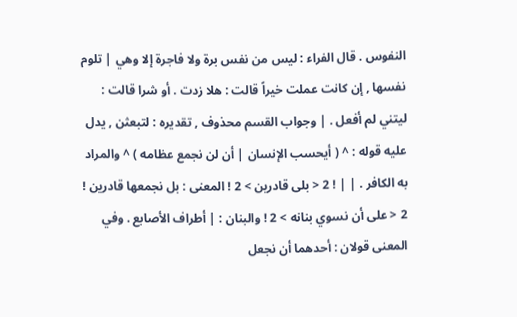النفوس . قال الفراء : ليس من نفس برة ولا فاجرة إلا وهي | تلوم نفسها , إن كانت عملت خيراً قالت : هلا زدت . أو شرا قالت : ليتني لم أفعل . | وجواب القسم محذوف , تقديره : لتبعثن , يدل عليه قوله : ^ ( أيحسب الإنسان | أن لن نجمع عظامه ) ^ والمراد به الكافر . | | ! 2 < بلى قادرين > 2 ! المعنى : بل نجمعها قادرين ! 2 < على أن نسوي بنانه > 2 ! والبنان : | أطراف الأصابع . وفي المعنى قولان : أحدهما أن نجعل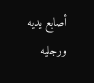أصابع يديه ورجليه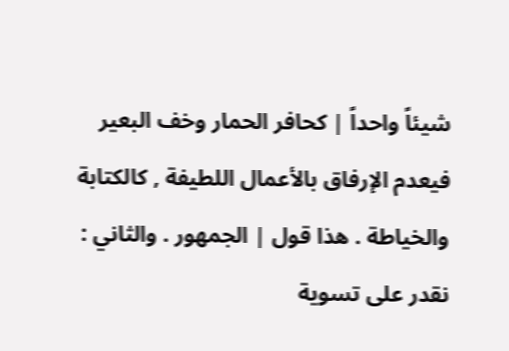شيئاً واحداً | كحافر الحمار وخف البعير فيعدم الإرفاق بالأعمال اللطيفة , كالكتابة والخياطة . هذا قول | الجمهور . والثاني : نقدر على تسوية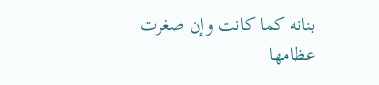بنانه كما كانت وإن صغرت عظامها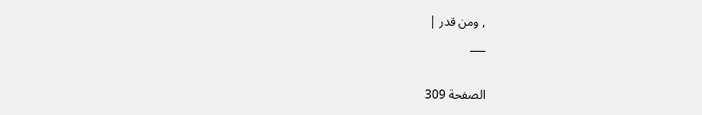, ومن قدر |
___

الصفحة 309